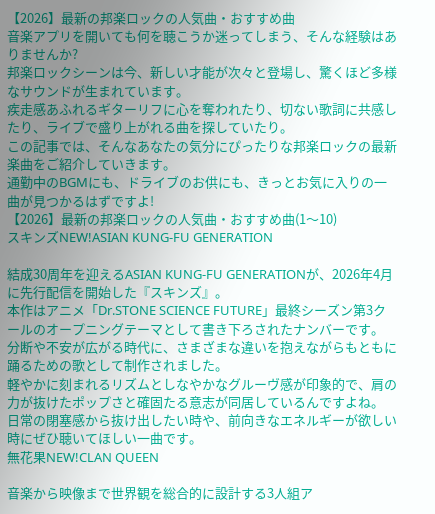【2026】最新の邦楽ロックの人気曲・おすすめ曲
音楽アプリを開いても何を聴こうか迷ってしまう、そんな経験はありませんか?
邦楽ロックシーンは今、新しい才能が次々と登場し、驚くほど多様なサウンドが生まれています。
疾走感あふれるギターリフに心を奪われたり、切ない歌詞に共感したり、ライブで盛り上がれる曲を探していたり。
この記事では、そんなあなたの気分にぴったりな邦楽ロックの最新楽曲をご紹介していきます。
通勤中のBGMにも、ドライブのお供にも、きっとお気に入りの一曲が見つかるはずですよ!
【2026】最新の邦楽ロックの人気曲・おすすめ曲(1〜10)
スキンズNEW!ASIAN KUNG-FU GENERATION

結成30周年を迎えるASIAN KUNG-FU GENERATIONが、2026年4月に先行配信を開始した『スキンズ』。
本作はアニメ「Dr.STONE SCIENCE FUTURE」最終シーズン第3クールのオープニングテーマとして書き下ろされたナンバーです。
分断や不安が広がる時代に、さまざまな違いを抱えながらもともに踊るための歌として制作されました。
軽やかに刻まれるリズムとしなやかなグルーヴ感が印象的で、肩の力が抜けたポップさと確固たる意志が同居しているんですよね。
日常の閉塞感から抜け出したい時や、前向きなエネルギーが欲しい時にぜひ聴いてほしい一曲です。
無花果NEW!CLAN QUEEN

音楽から映像まで世界観を総合的に設計する3人組ア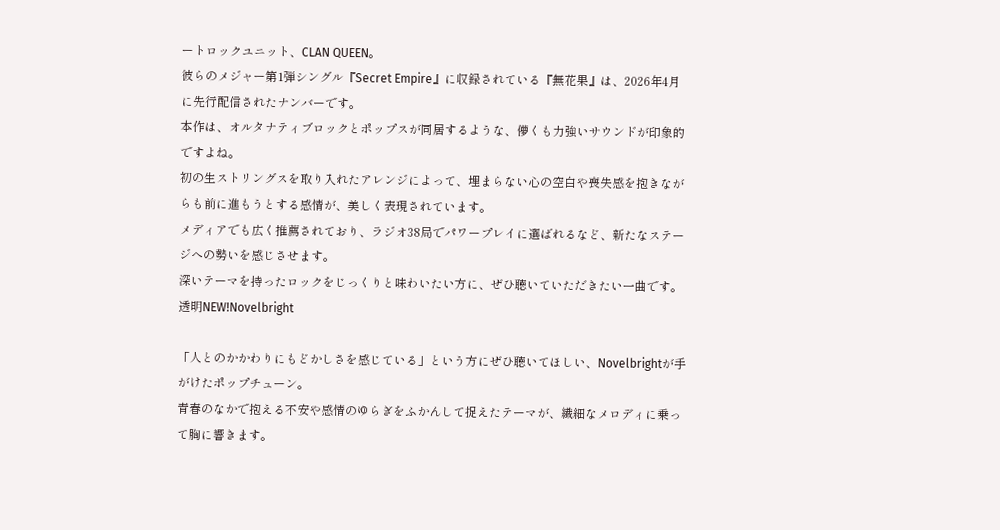ートロックユニット、CLAN QUEEN。
彼らのメジャー第1弾シングル『Secret Empire』に収録されている『無花果』は、2026年4月に先行配信されたナンバーです。
本作は、オルタナティブロックとポップスが同居するような、儚くも力強いサウンドが印象的ですよね。
初の生ストリングスを取り入れたアレンジによって、埋まらない心の空白や喪失感を抱きながらも前に進もうとする感情が、美しく表現されています。
メディアでも広く推薦されており、ラジオ38局でパワープレイに選ばれるなど、新たなステージへの勢いを感じさせます。
深いテーマを持ったロックをじっくりと味わいたい方に、ぜひ聴いていただきたい一曲です。
透明NEW!Novelbright

「人とのかかわりにもどかしさを感じている」という方にぜひ聴いてほしい、Novelbrightが手がけたポップチューン。
青春のなかで抱える不安や感情のゆらぎをふかんして捉えたテーマが、繊細なメロディに乗って胸に響きます。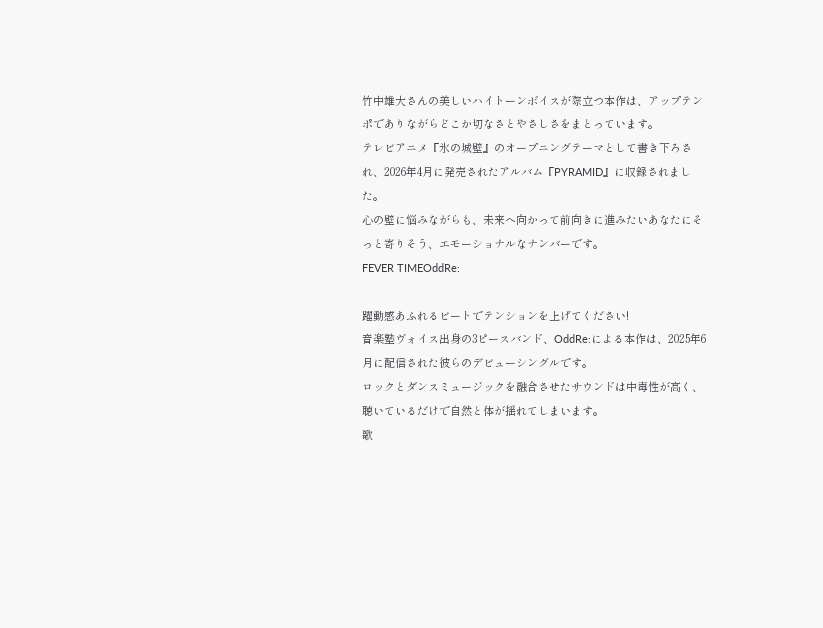竹中雄大さんの美しいハイトーンボイスが際立つ本作は、アップテンポでありながらどこか切なさとやさしさをまとっています。
テレビアニメ『氷の城壁』のオープニングテーマとして書き下ろされ、2026年4月に発売されたアルバム『PYRAMID』に収録されました。
心の壁に悩みながらも、未来へ向かって前向きに進みたいあなたにそっと寄りそう、エモーショナルなナンバーです。
FEVER TIMEOddRe:

躍動感あふれるビートでテンションを上げてください!
音楽塾ヴォイス出身の3ピースバンド、OddRe:による本作は、2025年6月に配信された彼らのデビューシングルです。
ロックとダンスミュージックを融合させたサウンドは中毒性が高く、聴いているだけで自然と体が揺れてしまいます。
歌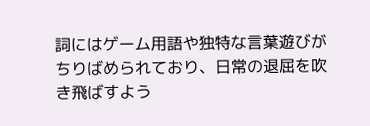詞にはゲーム用語や独特な言葉遊びがちりばめられており、日常の退屈を吹き飛ばすよう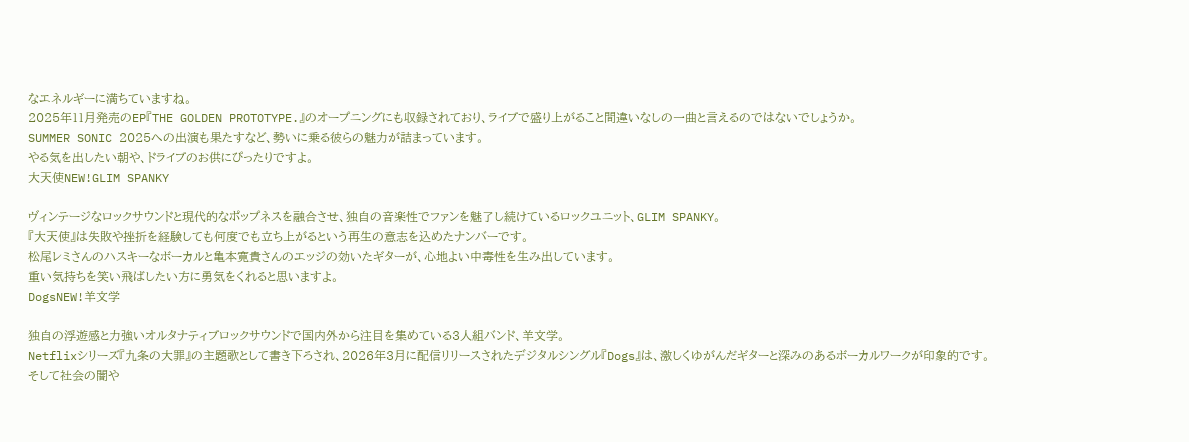なエネルギーに満ちていますね。
2025年11月発売のEP『THE GOLDEN PROTOTYPE.』のオープニングにも収録されており、ライブで盛り上がること間違いなしの一曲と言えるのではないでしょうか。
SUMMER SONIC 2025への出演も果たすなど、勢いに乗る彼らの魅力が詰まっています。
やる気を出したい朝や、ドライブのお供にぴったりですよ。
大天使NEW!GLIM SPANKY

ヴィンテージなロックサウンドと現代的なポップネスを融合させ、独自の音楽性でファンを魅了し続けているロックユニット、GLIM SPANKY。
『大天使』は失敗や挫折を経験しても何度でも立ち上がるという再生の意志を込めたナンバーです。
松尾レミさんのハスキーなボーカルと亀本寛貴さんのエッジの効いたギターが、心地よい中毒性を生み出しています。
重い気持ちを笑い飛ばしたい方に勇気をくれると思いますよ。
DogsNEW!羊文学

独自の浮遊感と力強いオルタナティブロックサウンドで国内外から注目を集めている3人組バンド、羊文学。
Netflixシリーズ『九条の大罪』の主題歌として書き下ろされ、2026年3月に配信リリースされたデジタルシングル『Dogs』は、激しくゆがんだギターと深みのあるボーカルワークが印象的です。
そして社会の闇や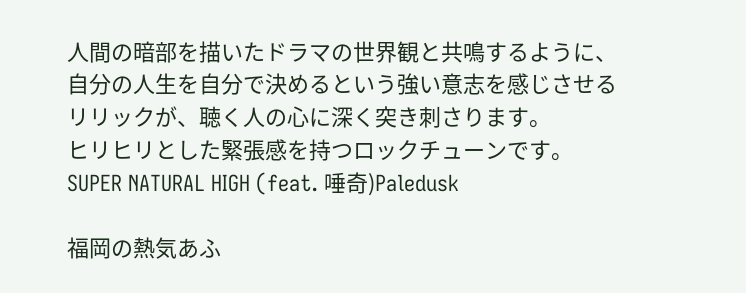人間の暗部を描いたドラマの世界観と共鳴するように、自分の人生を自分で決めるという強い意志を感じさせるリリックが、聴く人の心に深く突き刺さります。
ヒリヒリとした緊張感を持つロックチューンです。
SUPER NATURAL HIGH (feat. 唾奇)Paledusk

福岡の熱気あふ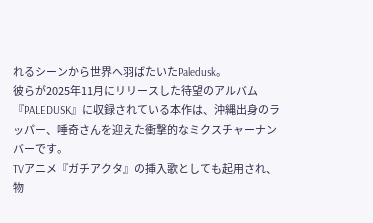れるシーンから世界へ羽ばたいたPaledusk。
彼らが2025年11月にリリースした待望のアルバム『PALEDUSK』に収録されている本作は、沖縄出身のラッパー、唾奇さんを迎えた衝撃的なミクスチャーナンバーです。
TVアニメ『ガチアクタ』の挿入歌としても起用され、物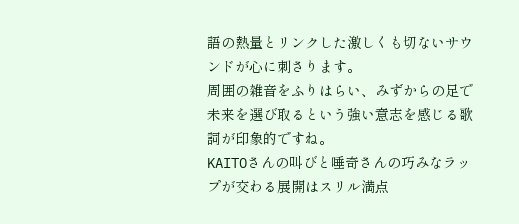語の熱量とリンクした激しくも切ないサウンドが心に刺さります。
周囲の雑音をふりはらい、みずからの足で未来を選び取るという強い意志を感じる歌詞が印象的ですね。
KAITOさんの叫びと唾奇さんの巧みなラップが交わる展開はスリル満点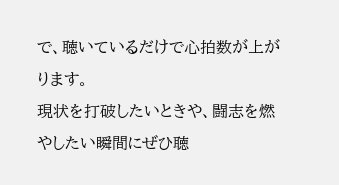で、聴いているだけで心拍数が上がります。
現状を打破したいときや、闘志を燃やしたい瞬間にぜひ聴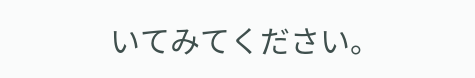いてみてください。